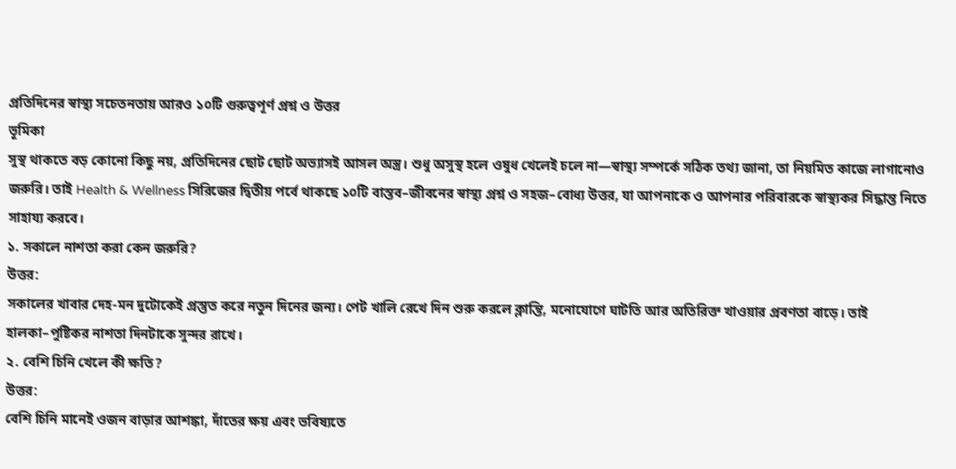প্রতিদিনের স্বাস্থ্য সচেতনতায় আরও ১০টি গুরুত্বপূর্ণ প্রশ্ন ও উত্তর
ভূমিকা
সুস্থ থাকতে বড় কোনো কিছু নয়, প্রতিদিনের ছোট ছোট অভ্যাসই আসল অস্ত্র। শুধু অসুস্থ হলে ওষুধ খেলেই চলে না—স্বাস্থ্য সম্পর্কে সঠিক তথ্য জানা, তা নিয়মিত কাজে লাগানোও জরুরি। তাই Health & Wellness সিরিজের দ্বিতীয় পর্বে থাকছে ১০টি বাস্তব–জীবনের স্বাস্থ্য প্রশ্ন ও সহজ–বোধ্য উত্তর, যা আপনাকে ও আপনার পরিবারকে স্বাস্থ্যকর সিদ্ধান্ত নিতে সাহায্য করবে।
১. সকালে নাশতা করা কেন জরুরি?
উত্তর:
সকালের খাবার দেহ-মন দুটোকেই প্রস্তুত করে নতুন দিনের জন্য। পেট খালি রেখে দিন শুরু করলে ক্লান্তি, মনোযোগে ঘাটতি আর অতিরিক্ত খাওয়ার প্রবণতা বাড়ে। তাই হালকা–পুষ্টিকর নাশতা দিনটাকে সুন্দর রাখে।
২. বেশি চিনি খেলে কী ক্ষতি?
উত্তর:
বেশি চিনি মানেই ওজন বাড়ার আশঙ্কা, দাঁতের ক্ষয় এবং ভবিষ্যতে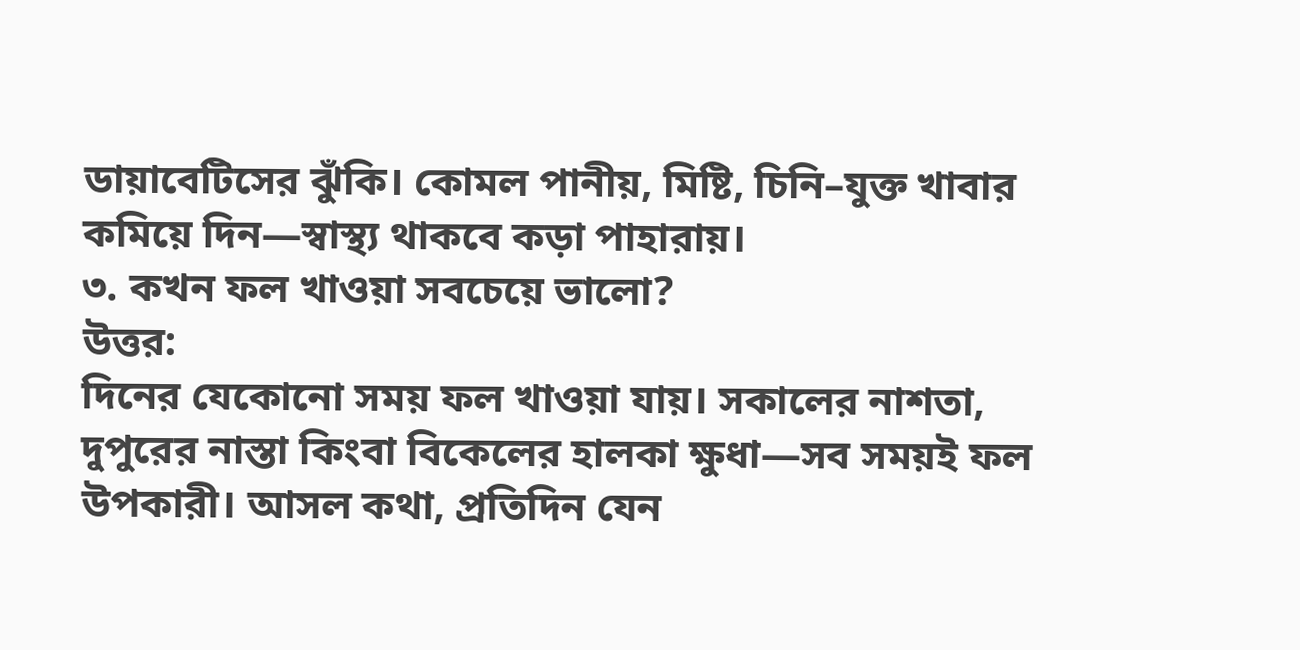ডায়াবেটিসের ঝুঁকি। কোমল পানীয়, মিষ্টি, চিনি–যুক্ত খাবার কমিয়ে দিন—স্বাস্থ্য থাকবে কড়া পাহারায়।
৩. কখন ফল খাওয়া সবচেয়ে ভালো?
উত্তর:
দিনের যেকোনো সময় ফল খাওয়া যায়। সকালের নাশতা, দুপুরের নাস্তা কিংবা বিকেলের হালকা ক্ষুধা—সব সময়ই ফল উপকারী। আসল কথা, প্রতিদিন যেন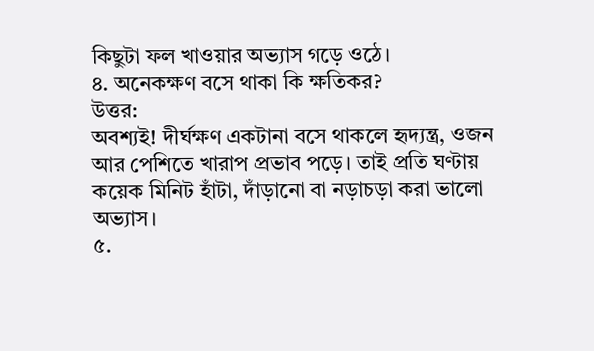কিছুটা ফল খাওয়ার অভ্যাস গড়ে ওঠে।
৪. অনেকক্ষণ বসে থাকা কি ক্ষতিকর?
উত্তর:
অবশ্যই! দীর্ঘক্ষণ একটানা বসে থাকলে হৃদ্যন্ত্র, ওজন আর পেশিতে খারাপ প্রভাব পড়ে। তাই প্রতি ঘণ্টায় কয়েক মিনিট হাঁটা, দাঁড়ানো বা নড়াচড়া করা ভালো অভ্যাস।
৫.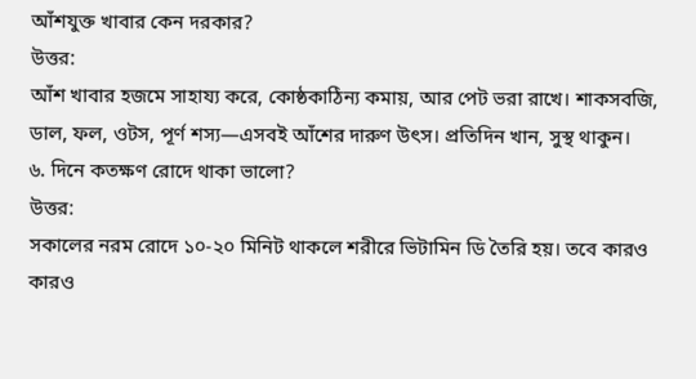আঁশযুক্ত খাবার কেন দরকার?
উত্তর:
আঁশ খাবার হজমে সাহায্য করে, কোষ্ঠকাঠিন্য কমায়, আর পেট ভরা রাখে। শাকসবজি, ডাল, ফল, ওটস, পূর্ণ শস্য—এসবই আঁশের দারুণ উৎস। প্রতিদিন খান, সুস্থ থাকুন।
৬. দিনে কতক্ষণ রোদে থাকা ভালো?
উত্তর:
সকালের নরম রোদে ১০-২০ মিনিট থাকলে শরীরে ভিটামিন ডি তৈরি হয়। তবে কারও কারও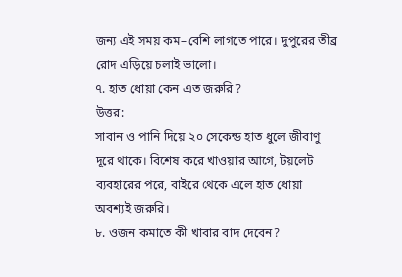জন্য এই সময় কম–বেশি লাগতে পারে। দুপুরের তীব্র রোদ এড়িয়ে চলাই ভালো।
৭. হাত ধোয়া কেন এত জরুরি?
উত্তর:
সাবান ও পানি দিয়ে ২০ সেকেন্ড হাত ধুলে জীবাণু দূরে থাকে। বিশেষ করে খাওয়ার আগে, টয়লেট ব্যবহারের পরে, বাইরে থেকে এলে হাত ধোয়া অবশ্যই জরুরি।
৮. ওজন কমাতে কী খাবার বাদ দেবেন?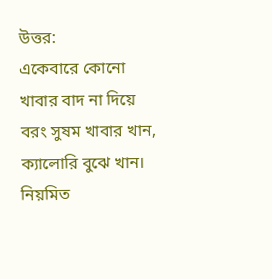উত্তর:
একেবারে কোনো খাবার বাদ না দিয়ে বরং সুষম খাবার খান, ক্যালোরি বুঝে খান। নিয়মিত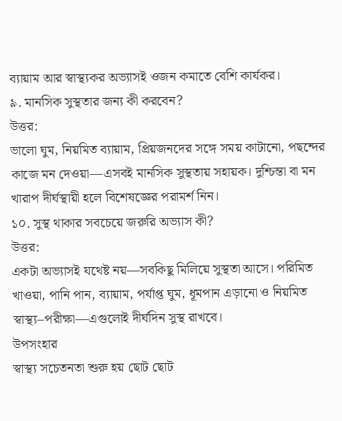ব্যায়াম আর স্বাস্থ্যকর অভ্যাসই ওজন কমাতে বেশি কার্যকর।
৯. মানসিক সুস্থতার জন্য কী করবেন?
উত্তর:
ভালো ঘুম, নিয়মিত ব্যায়াম, প্রিয়জনদের সঙ্গে সময় কাটানো, পছন্দের কাজে মন দেওয়া—এসবই মানসিক সুস্থতায় সহায়ক। দুশ্চিন্তা বা মন খারাপ দীর্ঘস্থায়ী হলে বিশেষজ্ঞের পরামর্শ নিন।
১০. সুস্থ থাকার সবচেয়ে জরুরি অভ্যাস কী?
উত্তর:
একটা অভ্যাসই যথেষ্ট নয়—সবকিছু মিলিয়ে সুস্থতা আসে। পরিমিত খাওয়া, পানি পান, ব্যায়াম, পর্যাপ্ত ঘুম, ধূমপান এড়ানো ও নিয়মিত স্বাস্থ্য–পরীক্ষা—এগুলোই দীর্ঘদিন সুস্থ রাখবে।
উপসংহার
স্বাস্থ্য সচেতনতা শুরু হয় ছোট ছোট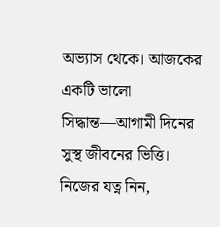অভ্যাস থেকে। আজকের একটি ভালো সিদ্ধান্ত—আগামী দিনের সুস্থ জীবনের ভিত্তি। নিজের যত্ন নিন,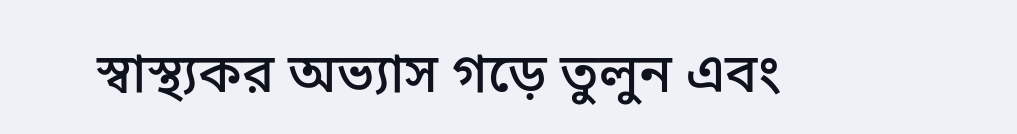স্বাস্থ্যকর অভ্যাস গড়ে তুলুন এবং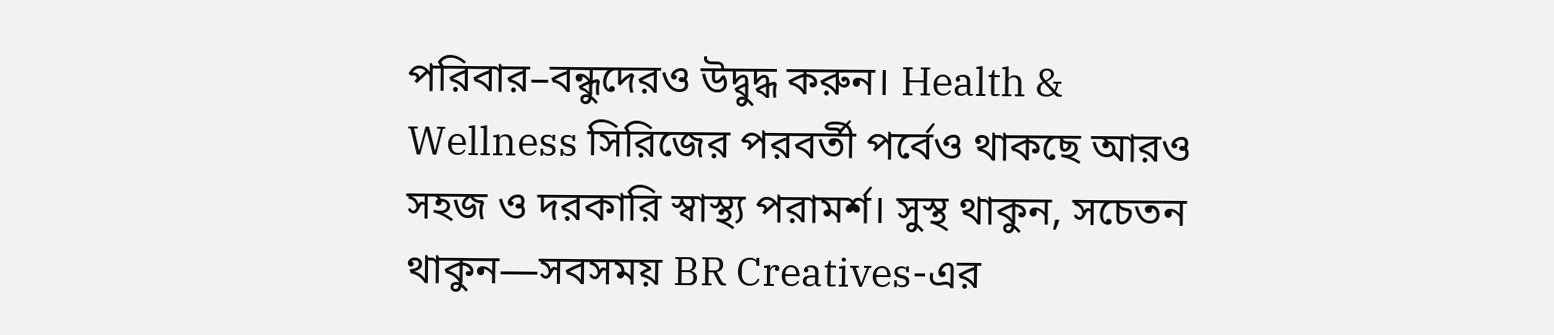পরিবার–বন্ধুদেরও উদ্বুদ্ধ করুন। Health & Wellness সিরিজের পরবর্তী পর্বেও থাকছে আরও সহজ ও দরকারি স্বাস্থ্য পরামর্শ। সুস্থ থাকুন, সচেতন থাকুন—সবসময় BR Creatives-এর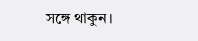সঙ্গে থাকুন।